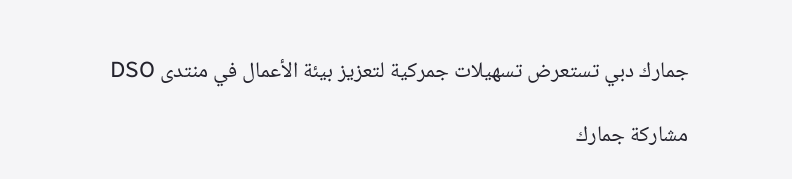جمارك دبي تستعرض تسهيلات جمركية لتعزيز بيئة الأعمال في منتدى DSO

مشاركة جمارك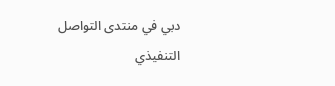دبي في منتدى التواصل التنفيذي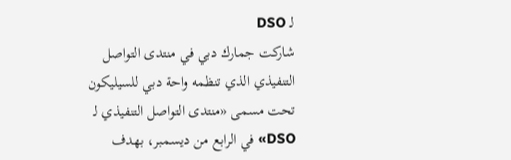لـ DSO
شاركت جمارك دبي في منتدى التواصل التنفيذي الذي تنظمه واحة دبي للسيليكون تحت مسمى «منتدى التواصل التنفيذي لـ DSO» في الرابع من ديسمبر، بهدف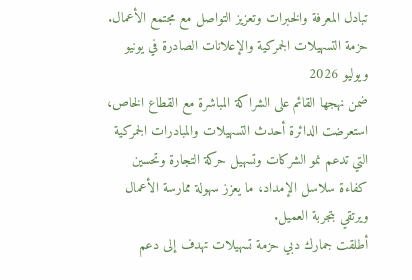تبادل المعرفة والخبرات وتعزيز التواصل مع مجتمع الأعمال.
حزمة التسهيلات الجمركية والإعلانات الصادرة في يونيو ويوليو 2026
ضمن نهجها القائم على الشراكة المباشرة مع القطاع الخاص، استعرضت الدائرة أحدث التسهيلات والمبادرات الجمركية التي تدعم نمو الشركات وتسهيل حركة التجارة وتحسين كفاءة سلاسل الإمداد، ما يعزز سهولة ممارسة الأعمال ويرتقي بتجربة العميل.
أطلقت جمارك دبي حزمة تسهيلات تهدف إلى دعم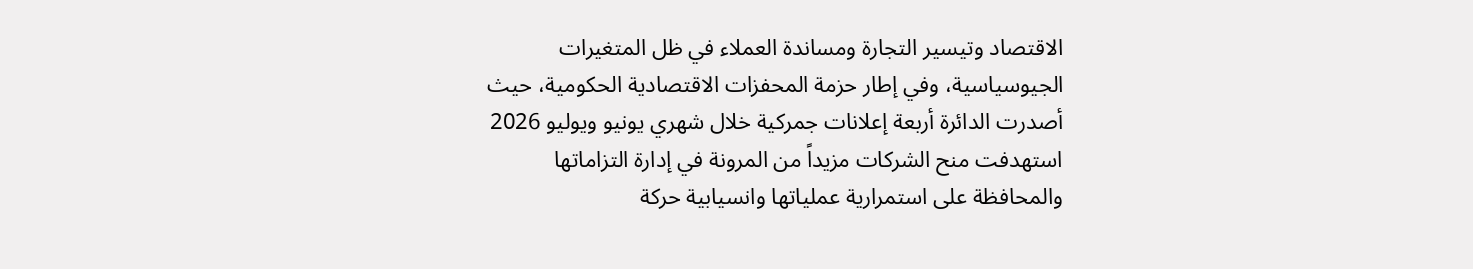الاقتصاد وتيسير التجارة ومساندة العملاء في ظل المتغيرات الجيوسياسية، وفي إطار حزمة المحفزات الاقتصادية الحكومية، حيث أصدرت الدائرة أربعة إعلانات جمركية خلال شهري يونيو ويوليو 2026 استهدفت منح الشركات مزيداً من المرونة في إدارة التزاماتها والمحافظة على استمرارية عملياتها وانسيابية حركة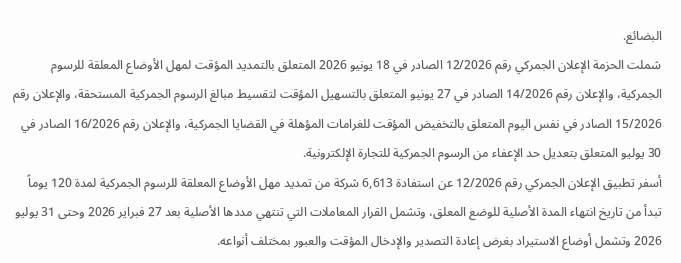البضائع.
شملت الحزمة الإعلان الجمركي رقم 12/2026 الصادر في 18 يونيو 2026 المتعلق بالتمديد المؤقت لمهل الأوضاع المعلقة للرسوم الجمركية، والإعلان رقم 14/2026 الصادر في 27 يونيو المتعلق بالتسهيل المؤقت لتقسيط مبالغ الرسوم الجمركية المستحقة، والإعلان رقم 15/2026 الصادر في نفس اليوم المتعلق بالتخفيض المؤقت للغرامات المؤهلة في القضايا الجمركية، والإعلان رقم 16/2026 الصادر في 30 يوليو المتعلق بتعديل حد الإعفاء من الرسوم الجمركية للتجارة الإلكترونية.
أسفر تطبيق الإعلان الجمركي رقم 12/2026 عن استفادة 6,613 شركة من تمديد مهل الأوضاع المعلقة للرسوم الجمركية لمدة 120 يوماً تبدأ من تاريخ انتهاء المدة الأصلية للوضع المعلق، وتشمل القرار المعاملات التي تنتهي مددها الأصلية بعد 27 فبراير 2026 وحتى 31 يوليو 2026 وتشمل أوضاع الاستيراد بغرض إعادة التصدير والإدخال المؤقت والعبور بمختلف أنواعه.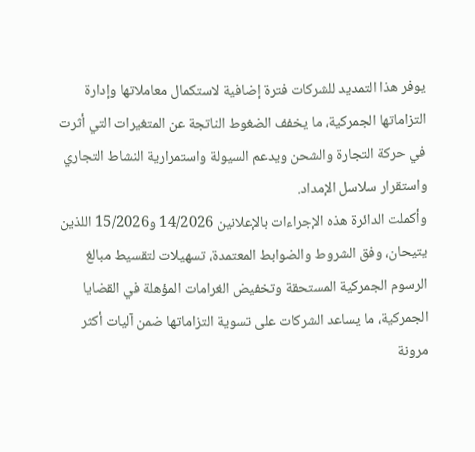يوفر هذا التمديد للشركات فترة إضافية لاستكمال معاملاتها وإدارة التزاماتها الجمركية، ما يخفف الضغوط الناتجة عن المتغيرات التي أثرت في حركة التجارة والشحن ويدعم السيولة واستمرارية النشاط التجاري واستقرار سلاسل الإمداد.
وأكملت الدائرة هذه الإجراءات بالإعلانين 14/2026 و15/2026 اللذين يتيحان، وفق الشروط والضوابط المعتمدة، تسهيلات لتقسيط مبالغ الرسوم الجمركية المستحقة وتخفيض الغرامات المؤهلة في القضايا الجمركية، ما يساعد الشركات على تسوية التزاماتها ضمن آليات أكثر مرونة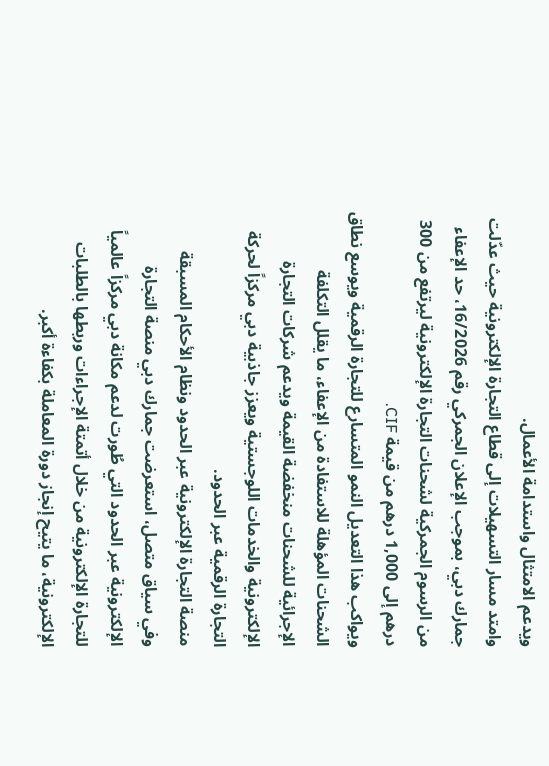ويدعم الامتثال واستدامة الأعمال.
وامتد مسار التسهيلات إلى قطاع التجارة الإلكترونية حيث عدّلت جمارك دبي، بموجب الإعلان الجمركي رقم 16/2026، حد الإعفاء من الرسوم الجمركية لشحنات التجارة الإلكترونية ليرتفع من 300 درهم إلى 1,000 درهم من قيمة CIF.
ويواكب هذا التعديل النمو المتسارع للتجارة الرقمية ويوسع نطاق الشحنات المؤهلة للاستفادة من الإعفاء، ما يقلل التكلفة الإجرائية للشحنات منخفضة القيمة ويدعم شركات التجارة الإلكترونية والخدمات اللوجستية ويعزز جاذبية دبي مركزاً لحركة التجارة الرقمية عبر الحدود.
منصة التجارة الإلكترونية عبر الحدود ونظام الأحكام المسبقة
وفي سياق متصل، استعرضت جمارك دبي منصة التجارة الإلكترونية عبر الحدود التي طُورت لدعم مكانة دبي مركزاً عالمياً للتجارة الإلكترونية من خلال أتمتة الإجراءات وربطها بالطلبات الإلكترونية، ما يتيح إنجاز دورة المعاملة بكفاءة أكبر.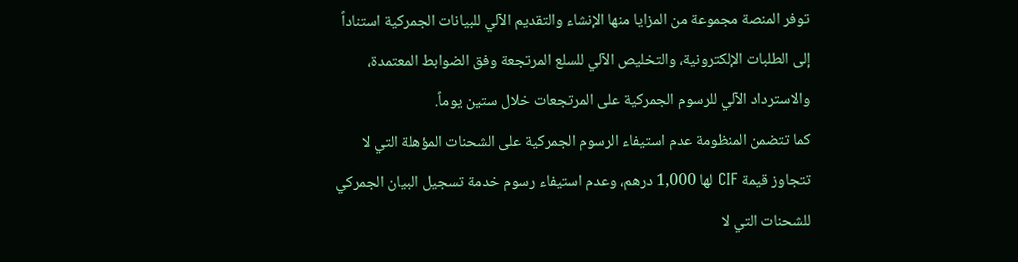توفر المنصة مجموعة من المزايا منها الإنشاء والتقديم الآلي للبيانات الجمركية استناداً إلى الطلبات الإلكترونية، والتخليص الآلي للسلع المرتجعة وفق الضوابط المعتمدة، والاسترداد الآلي للرسوم الجمركية على المرتجعات خلال ستين يوماً.
كما تتضمن المنظومة عدم استيفاء الرسوم الجمركية على الشحنات المؤهلة التي لا تتجاوز قيمة CIF لها 1,000 درهم، وعدم استيفاء رسوم خدمة تسجيل البيان الجمركي للشحنات التي لا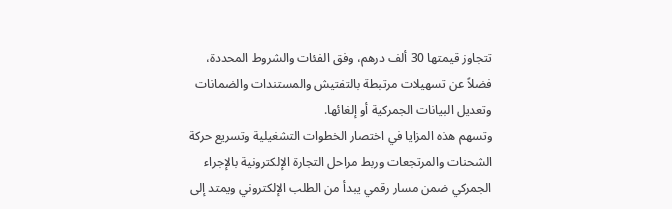تتجاوز قيمتها 30 ألف درهم، وفق الفئات والشروط المحددة، فضلاً عن تسهيلات مرتبطة بالتفتيش والمستندات والضمانات وتعديل البيانات الجمركية أو إلغائها.
وتسهم هذه المزايا في اختصار الخطوات التشغيلية وتسريع حركة الشحنات والمرتجعات وربط مراحل التجارة الإلكترونية بالإجراء الجمركي ضمن مسار رقمي يبدأ من الطلب الإلكتروني ويمتد إلى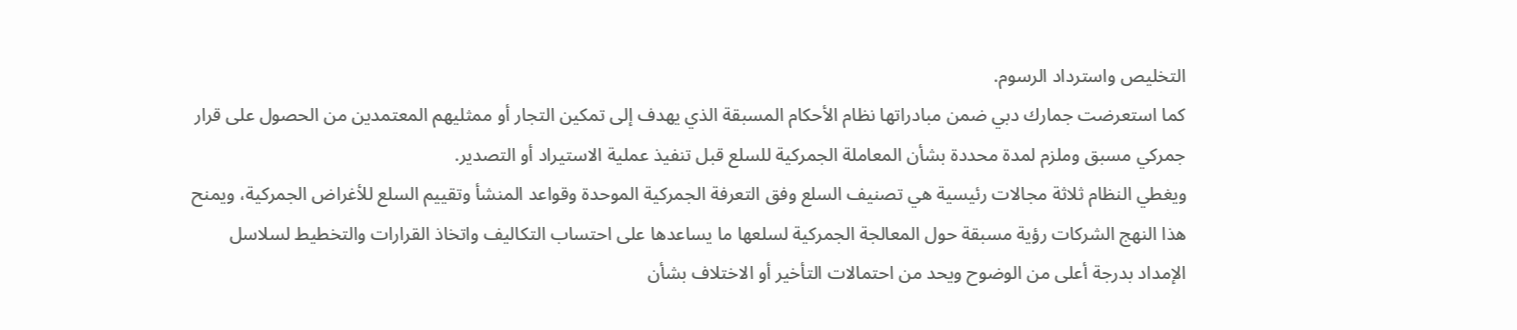التخليص واسترداد الرسوم.
كما استعرضت جمارك دبي ضمن مبادراتها نظام الأحكام المسبقة الذي يهدف إلى تمكين التجار أو ممثليهم المعتمدين من الحصول على قرار جمركي مسبق وملزم لمدة محددة بشأن المعاملة الجمركية للسلع قبل تنفيذ عملية الاستيراد أو التصدير.
ويغطي النظام ثلاثة مجالات رئيسية هي تصنيف السلع وفق التعرفة الجمركية الموحدة وقواعد المنشأ وتقييم السلع للأغراض الجمركية، ويمنح هذا النهج الشركات رؤية مسبقة حول المعالجة الجمركية لسلعها ما يساعدها على احتساب التكاليف واتخاذ القرارات والتخطيط لسلاسل الإمداد بدرجة أعلى من الوضوح ويحد من احتمالات التأخير أو الاختلاف بشأن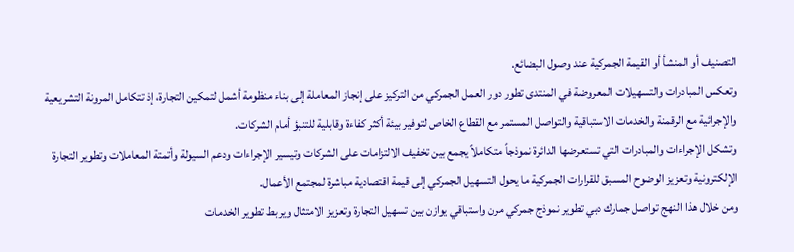التصنيف أو المنشأ أو القيمة الجمركية عند وصول البضائع.
وتعكس المبادرات والتسهيلات المعروضة في المنتدى تطور دور العمل الجمركي من التركيز على إنجاز المعاملة إلى بناء منظومة أشمل لتمكين التجارة، إذ تتكامل المرونة التشريعية والإجرائية مع الرقمنة والخدمات الاستباقية والتواصل المستمر مع القطاع الخاص لتوفير بيئة أكثر كفاءة وقابلية للتنبؤ أمام الشركات.
وتشكل الإجراءات والمبادرات التي تستعرضها الدائرة نموذجاً متكاملاً يجمع بين تخفيف الالتزامات على الشركات وتيسير الإجراءات ودعم السيولة وأتمتة المعاملات وتطوير التجارة الإلكترونية وتعزيز الوضوح المسبق للقرارات الجمركية ما يحول التسهيل الجمركي إلى قيمة اقتصادية مباشرة لمجتمع الأعمال.
ومن خلال هذا النهج تواصل جمارك دبي تطوير نموذج جمركي مرن واستباقي يوازن بين تسهيل التجارة وتعزيز الامتثال ويربط تطوير الخدمات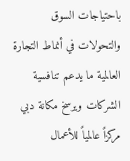باحتياجات السوق والتحولات في أنماط التجارة العالمية ما يدعم تنافسية الشركات ويرسخ مكانة دبي مركزاً عالمياً للأعمال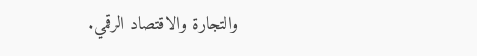والتجارة والاقتصاد الرقمي.